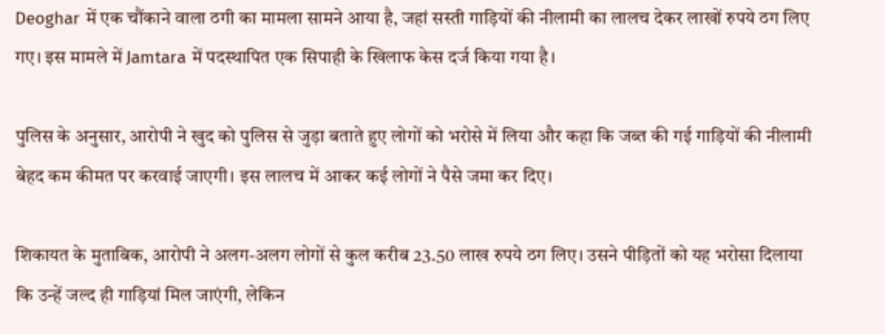Deoghar में एक चौंकाने वाला ठगी का मामला सामने आया है, जहां सस्ती गाड़ियों की नीलामी का लालच देकर लाखों रुपये ठग लिए गए। इस मामले में Jamtara में पदस्थापित एक सिपाही के खिलाफ केस दर्ज किया गया है।

पुलिस के अनुसार, आरोपी ने खुद को पुलिस से जुड़ा बताते हुए लोगों को भरोसे में लिया और कहा कि जब्त की गई गाड़ियों की नीलामी बेहद कम कीमत पर करवाई जाएगी। इस लालच में आकर कई लोगों ने पैसे जमा कर दिए।

शिकायत के मुताबिक, आरोपी ने अलग-अलग लोगों से कुल करीब 23.50 लाख रुपये ठग लिए। उसने पीड़ितों को यह भरोसा दिलाया कि उन्हें जल्द ही गाड़ियां मिल जाएंगी, लेकिन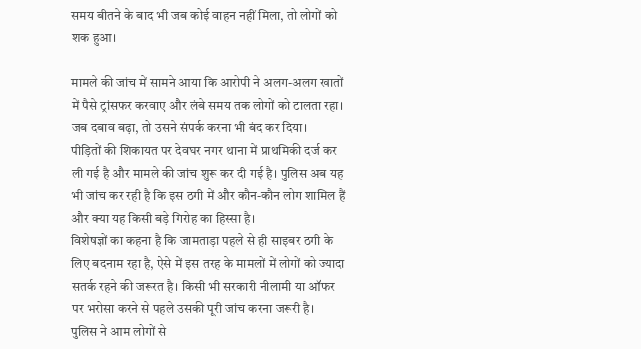समय बीतने के बाद भी जब कोई वाहन नहीं मिला, तो लोगों को शक हुआ।

मामले की जांच में सामने आया कि आरोपी ने अलग-अलग खातों में पैसे ट्रांसफर करवाए और लंबे समय तक लोगों को टालता रहा। जब दबाव बढ़ा, तो उसने संपर्क करना भी बंद कर दिया।
पीड़ितों की शिकायत पर देवघर नगर थाना में प्राथमिकी दर्ज कर ली गई है और मामले की जांच शुरू कर दी गई है। पुलिस अब यह भी जांच कर रही है कि इस ठगी में और कौन-कौन लोग शामिल हैं और क्या यह किसी बड़े गिरोह का हिस्सा है।
विशेषज्ञों का कहना है कि जामताड़ा पहले से ही साइबर ठगी के लिए बदनाम रहा है, ऐसे में इस तरह के मामलों में लोगों को ज्यादा सतर्क रहने की जरूरत है। किसी भी सरकारी नीलामी या ऑफर पर भरोसा करने से पहले उसकी पूरी जांच करना जरूरी है।
पुलिस ने आम लोगों से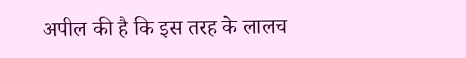अपील की है कि इस तरह के लालच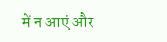में न आएं और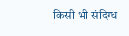किसी भी संदिग्ध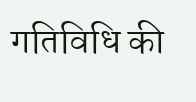गतिविधि की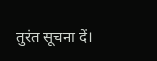तुरंत सूचना दें।